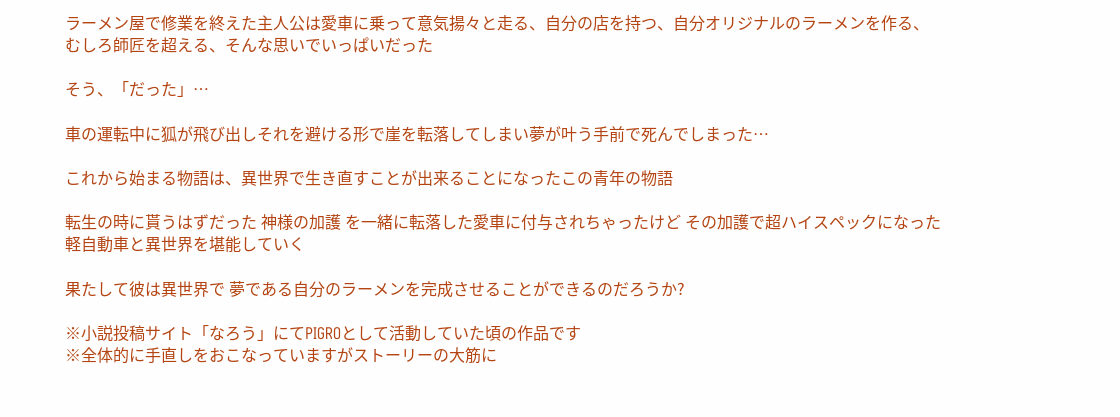ラーメン屋で修業を終えた主人公は愛車に乗って意気揚々と走る、自分の店を持つ、自分オリジナルのラーメンを作る、むしろ師匠を超える、そんな思いでいっぱいだった

そう、「だった」…

車の運転中に狐が飛び出しそれを避ける形で崖を転落してしまい夢が叶う手前で死んでしまった…

これから始まる物語は、異世界で生き直すことが出来ることになったこの青年の物語

転生の時に貰うはずだった 神様の加護 を一緒に転落した愛車に付与されちゃったけど その加護で超ハイスペックになった軽自動車と異世界を堪能していく

果たして彼は異世界で 夢である自分のラーメンを完成させることができるのだろうか?

※小説投稿サイト「なろう」にてPIGROとして活動していた頃の作品です
※全体的に手直しをおこなっていますがストーリーの大筋に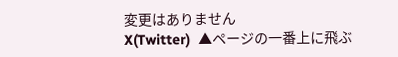変更はありません
X(Twitter)  ▲ページの一番上に飛ぶ